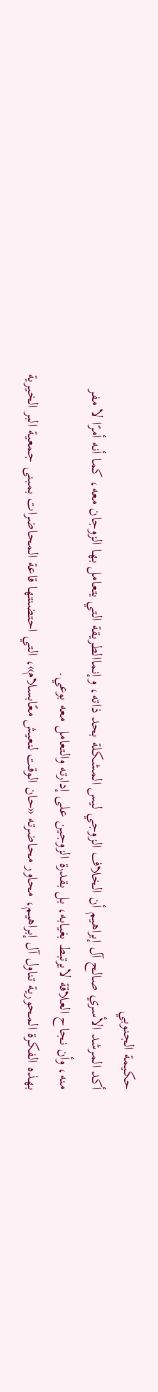حكيمة الجنوبي
أكد المرشد الأسري صالح آل إبراهيم أن الخلاف الزوجي ليس المشكلة بحد ذاته، وإنماالطريقة التي يتعامل بها الزوجان معه، كما أنه أمرًا لا مفر منه، وأن نجاح العلاقة لايرتبط بغيابه، بل بقدرة الزوجين على إدارته والتعامل معه بوعي.
بهذه الفكرة المحورية تناول آل إبراهيم، محاور محاضرته «حان الوقت لنعيش معًابسلام»، التي احتضنتها قاعة المحاضرات بمبنى جمعية البر الخيرية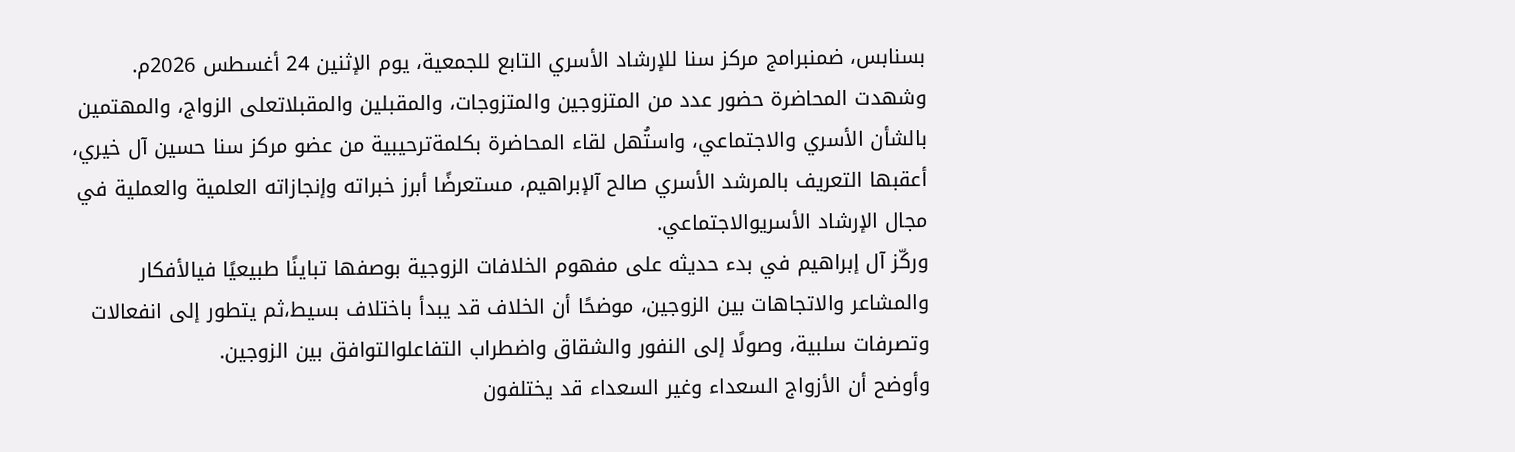بسنابس، ضمنبرامج مركز سنا للإرشاد الأسري التابع للجمعية، يوم الإثنين 24 أغسطس 2026م.
وشهدت المحاضرة حضور عدد من المتزوجين والمتزوجات، والمقبلين والمقبلاتعلى الزواج، والمهتمين بالشأن الأسري والاجتماعي، واستُهل لقاء المحاضرة بكلمةترحيبية من عضو مركز سنا حسين آل خيري، أعقبها التعريف بالمرشد الأسري صالح آلإبراهيم، مستعرضًا أبرز خبراته وإنجازاته العلمية والعملية في مجال الإرشاد الأسريوالاجتماعي.
وركّز آل إبراهيم في بدء حديثه على مفهوم الخلافات الزوجية بوصفها تباينًا طبيعيًا فيالأفكار والمشاعر والاتجاهات بين الزوجين، موضحًا أن الخلاف قد يبدأ باختلاف بسيط،ثم يتطور إلى انفعالات وتصرفات سلبية، وصولًا إلى النفور والشقاق واضطراب التفاعلوالتوافق بين الزوجين.
وأوضح أن الأزواج السعداء وغير السعداء قد يختلفون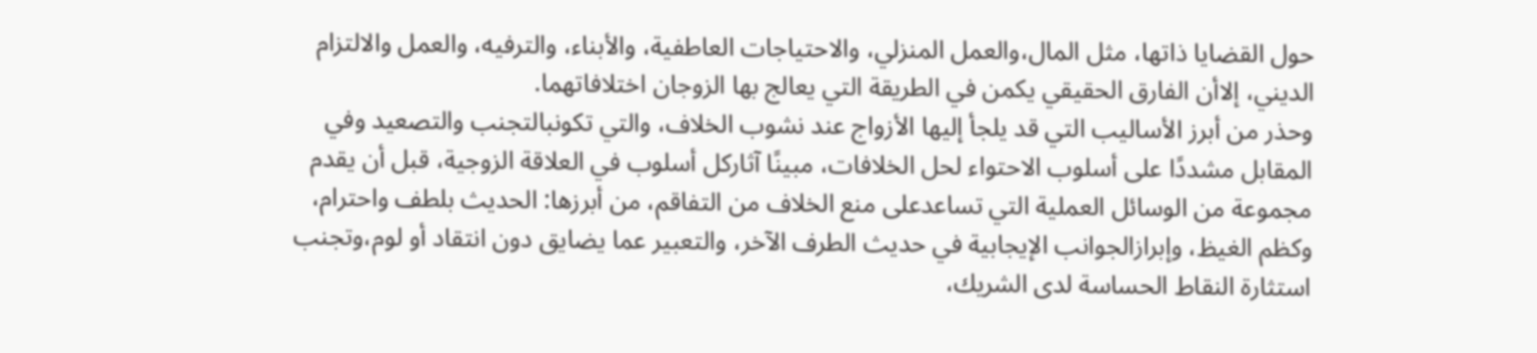حول القضايا ذاتها، مثل المال،والعمل المنزلي، والاحتياجات العاطفية، والأبناء، والترفيه، والعمل والالتزام الديني، إلاأن الفارق الحقيقي يكمن في الطريقة التي يعالج بها الزوجان اختلافاتهما.
وحذر من أبرز الأساليب التي قد يلجأ إليها الأزواج عند نشوب الخلاف، والتي تكونبالتجنب والتصعيد وفي المقابل مشددًا على أسلوب الاحتواء لحل الخلافات، مبينًا آثاركل أسلوب في العلاقة الزوجية، قبل أن يقدم مجموعة من الوسائل العملية التي تساعدعلى منع الخلاف من التفاقم، من أبرزها: الحديث بلطف واحترام، وكظم الغيظ، وإبرازالجوانب الإيجابية في حديث الطرف الآخر، والتعبير عما يضايق دون انتقاد أو لوم،وتجنب استثارة النقاط الحساسة لدى الشريك،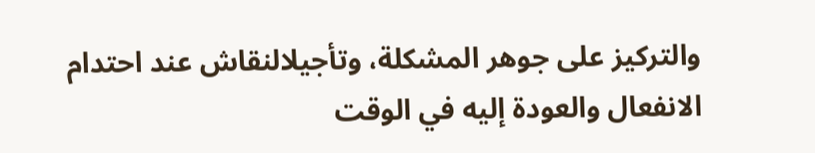والتركيز على جوهر المشكلة، وتأجيلالنقاش عند احتدام الانفعال والعودة إليه في الوقت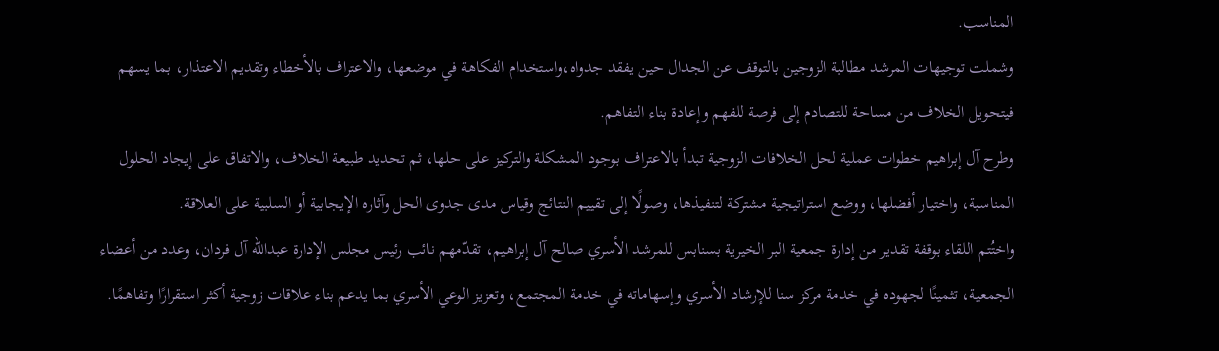المناسب.
وشملت توجيهات المرشد مطالبة الزوجين بالتوقف عن الجدال حين يفقد جدواه،واستخدام الفكاهة في موضعها، والاعتراف بالأخطاء وتقديم الاعتذار، بما يسهم فيتحويل الخلاف من مساحة للتصادم إلى فرصة للفهم وإعادة بناء التفاهم.
وطرح آل إبراهيم خطوات عملية لحل الخلافات الزوجية تبدأ بالاعتراف بوجود المشكلة والتركيز على حلها، ثم تحديد طبيعة الخلاف، والاتفاق على إيجاد الحلول المناسبة، واختيار أفضلها، ووضع استراتيجية مشتركة لتنفيذها، وصولًا إلى تقييم النتائج وقياس مدى جدوى الحل وآثاره الإيجابية أو السلبية على العلاقة.
واختُتم اللقاء بوقفة تقدير من إدارة جمعية البر الخيرية بسنابس للمرشد الأسري صالح آل إبراهيم، تقدّمهم نائب رئيس مجلس الإدارة عبدالله آل فردان، وعدد من أعضاء الجمعية، تثمينًا لجهوده في خدمة مركز سنا للإرشاد الأسري وإسهاماته في خدمة المجتمع، وتعزيز الوعي الأسري بما يدعم بناء علاقات زوجية أكثر استقرارًا وتفاهمًا.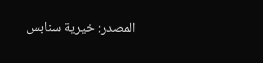المصدر: خيرية سنابس